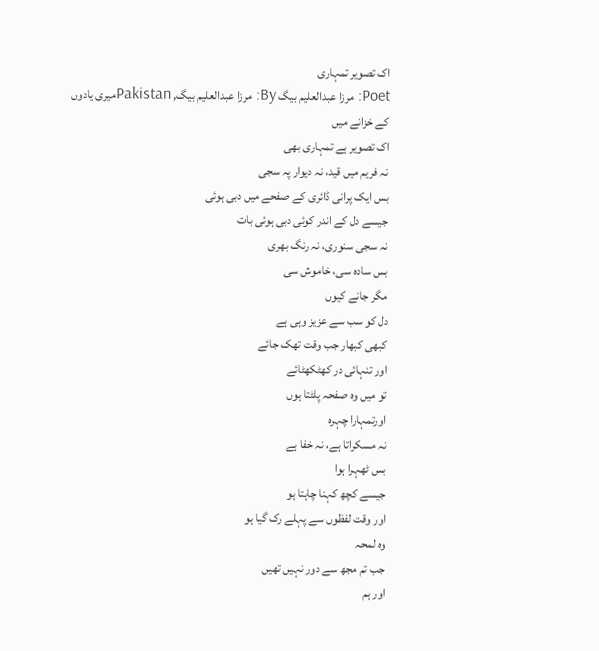اک تصویر تمہاری
Poet: مرزا عبدالعلیم بیگ By: مرزا عبدالعلیم بیگ, Pakistanمیری یادوں کے خزانے میں
اک تصویر ہے تمہاری بھی
نہ فریم میں قید، نہ دیوار پہ سجی
بس ایک پرانی ڈائری کے صفحے میں دبی ہوئی
جیسے دل کے اندر کوئی دبی ہوئی بات
نہ سجی سنوری، نہ رنگ بھری
بس سادہ سی، خاموش سی
مگر جانے کیوں
دل کو سب سے عزیز وہی ہے
کبھی کبھار جب وقت تھک جائے
اور تنہائی در کھٹکھٹائے
تو میں وہ صفحہ پلٹتا ہوں
اورتمہارا چہرہ
نہ مسکراتا ہے، نہ خفا ہے
بس ٹھہرا ہوا
جیسے کچھ کہنا چاہتا ہو
اور وقت لفظوں سے پہلے رک گیا ہو
وہ لمحہ
جب تم مجھ سے دور نہیں تھیں
اور ہم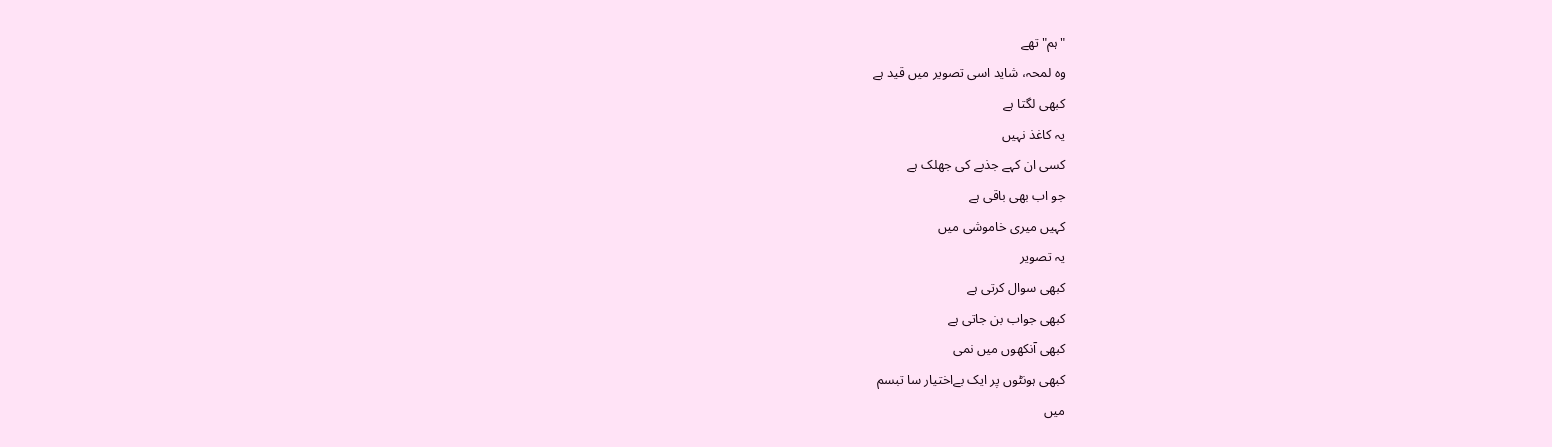"ہم" تھے
وہ لمحہ، شاید اسی تصویر میں قید ہے
کبھی لگتا ہے
یہ کاغذ نہیں
کسی ان کہے جذبے کی جھلک ہے
جو اب بھی باقی ہے
کہیں میری خاموشی میں
یہ تصویر
کبھی سوال کرتی ہے
کبھی جواب بن جاتی ہے
کبھی آنکھوں میں نمی
کبھی ہونٹوں پر ایک بےاختیار سا تبسم
میں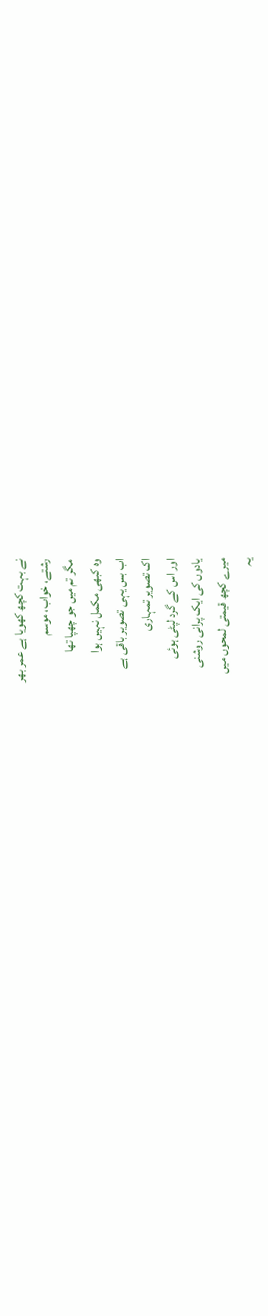نے بہت کچھ کھویا ہے عمر بھر
رشتے، خواب، موسم
مگر تم میں جو چھپا تھا
وہ کبھی مکمل نہیں ہوا
اب بس یہی تصویر باقی ہے
اک تصویر تمہاری
اور اس کے گرد لپٹی ہوئی
یادوں کی ایک پرانی روشنی
میرے کچھ قیمتی لمحوں میں
یہ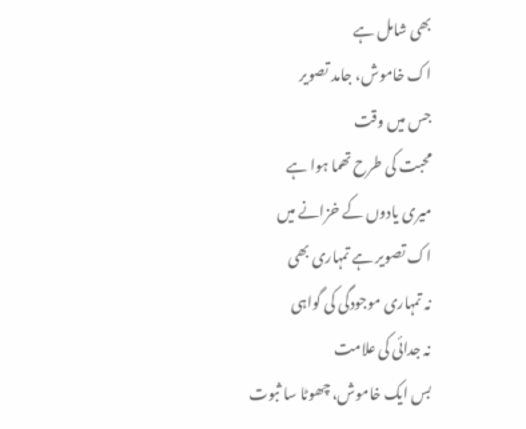بھی شامل ہے
اک خاموش، جامد تصویر
جس میں وقت
محبت کی طرح تھما ہوا ہے
میری یادوں کے خزانے میں
اک تصویر ہے تمہاری بھی
نہ تمہاری موجودگی کی گواہی
نہ جدائی کی علامت
بس ایک خاموش، چھوٹا سا ثبوت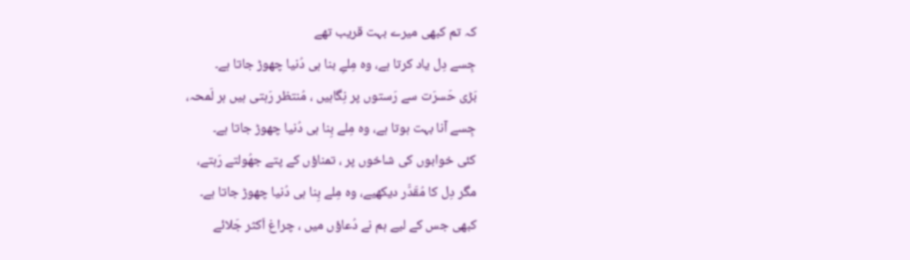کہ تم کبھی میرے بہت قریب تھے
جِسے دِل یاد کرتا ہے، وہ مِلےِ بنا ہی دُنیا چھوڑ جاتا ہے۔
بَڑی حَسرَت سے رَستوں پر نِگاہیں ، مُنتظر رَہتی ہیں ہر لَمحہ،
جِسے آنا بہت ہوتا ہے، وہ مِلے بِنا ہی دُنیا چھوڑ جاتا ہے۔
کئی خوابوں کی شاخوں پر ، تمناؤں کے پتے جھُولتے رَہتے،
مگر دِل کا مُقَدَّر دیکھیے، وہ مِلے بِنا ہی دُنیا چھوڑ جاتا ہے۔
کبھی جس کے لیے ہم نے دُعاؤں میں ، چراغ اَکثر جَلائے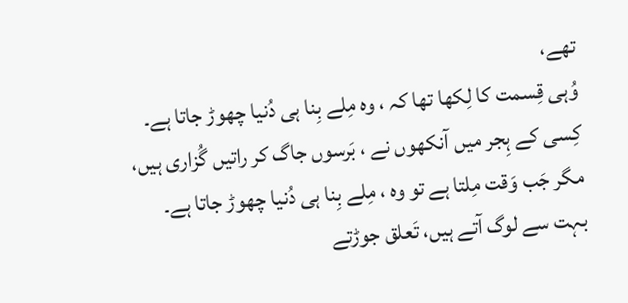تھے،
وُہی قِسمت کا لِکھا تھا کہ ، وہ مِلے بِنا ہی دُنیا چھوڑ جاتا ہے۔
کِسی کے ہِجر میں آنکھوں نے ، بَرسوں جاگ کر راتیں گُزاری ہیں،
مگر جَب وَقت مِلتا ہے تو وہ ، مِلے بِنا ہی دُنیا چھوڑ جاتا ہے۔
بہت سے لوگ آتے ہیں، تَعلق جوڑتے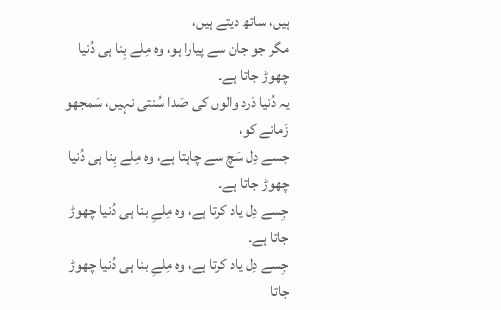ہیں، ساتھ دیتے ہیں،
مگر جو جان سے پیارا ہو، وہ مِلے بِنا ہی دُنیا چھوڑ جاتا ہے۔
یہ دُنیا دَرد والوں کی صَدا سُنتی نہیں، سَمجھو زَمانے کو،
جسے دِل سَچ سے چاہتا ہے، وہ مِلے بِنا ہی دُنیا چھوڑ جاتا ہے۔
جِسے دِل یاد کرتا ہے، وہ مِلےِ بنا ہی دُنیا چھوڑ جاتا ہے۔
جِسے دِل یاد کرتا ہے، وہ مِلےِ بنا ہی دُنیا چھوڑ جاتا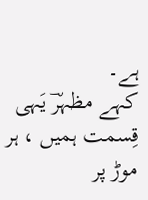ہے۔
کہے مظہرؔ یَہی قِسمت ہمیں ، ہر موڑ پر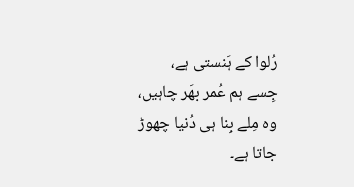رُلوا کے ہَنستی ہے،
جِسے ہم عُمر بھَر چاہیں، وہ مِلے بِنا ہی دُنیا چھوڑ جاتا ہے۔